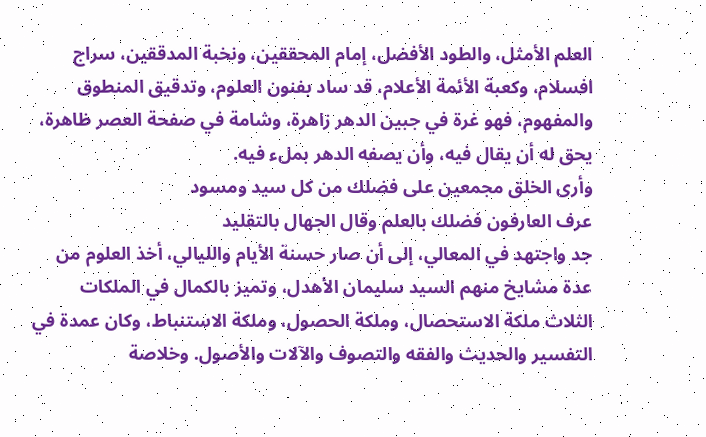العلم الأمثل، والطود الأفضل، إمام المحققين، ونخبة المدققين، سراج افسلام، وكعبة الأئمة الأعلام، قد ساد بفنون العلوم، وتدقيق المنطوق والمفهوم، فهو غرة في جبين الدهر زاهرة، وشامة في صفحة العصر ظاهرة، يحق له أن يقال فيه، وأن يصفه الدهر بملء فيه.
وأرى الخلق مجمعين على فضلك من كل سيد ومسود
عرف العارفون فضلك بالعلم وقال الجهال بالتقليد
جد واجتهد في المعالي، إلى أن صار حسنة الأيام والليالي، أخذ العلوم من عدة مشايخ منهم السيد سليمان الأهدل، وتميز بالكمال في الملكات الثلاث ملكة الاستحصال، وملكة الحصول، وملكة الاستنباط، وكان عمدة في التفسير والحديث والفقه والتصوف والآلات والأصول. وخلاصة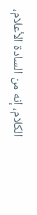الكلام، إنه من السادة الأعلام،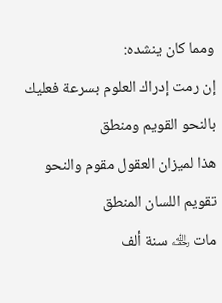ومما كان ينشده:
إن رمت إدراك العلوم بسرعة فعليك بالنحو القويم ومنطق
هذا لميزان العقول مقوم والنحو تقويم اللسان المنطق
مات ﵀ سنة ألف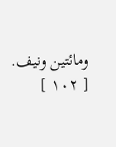ومائتين ونيف.
[ ١٠٢ ]